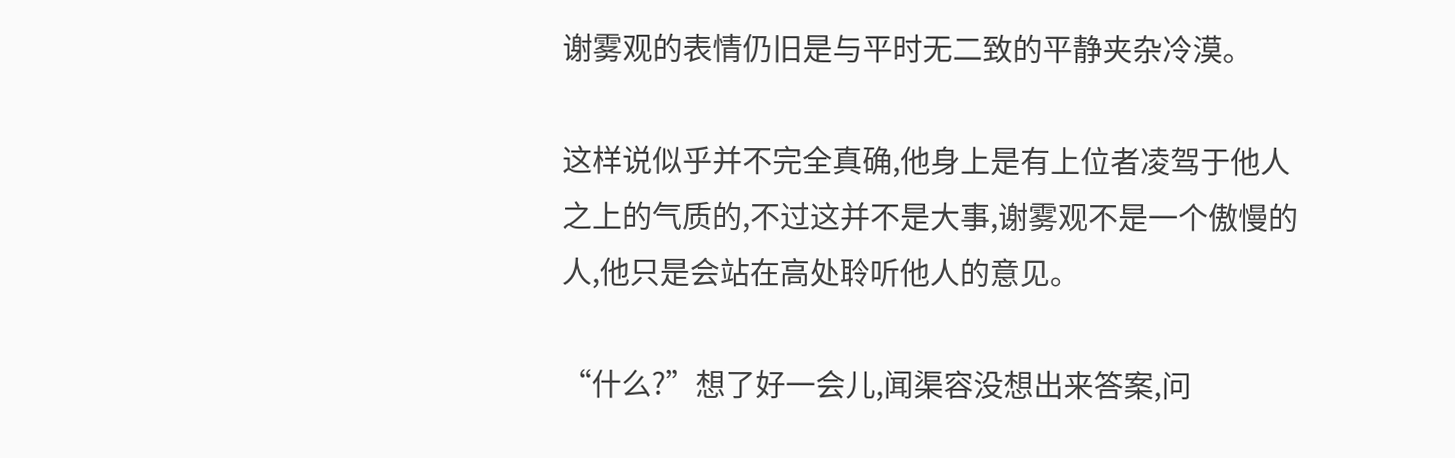谢雾观的表情仍旧是与平时无二致的平静夹杂冷漠。

这样说似乎并不完全真确,他身上是有上位者凌驾于他人之上的气质的,不过这并不是大事,谢雾观不是一个傲慢的人,他只是会站在高处聆听他人的意见。

“什么?”想了好一会儿,闻渠容没想出来答案,问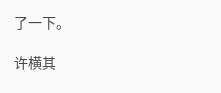了一下。

许横其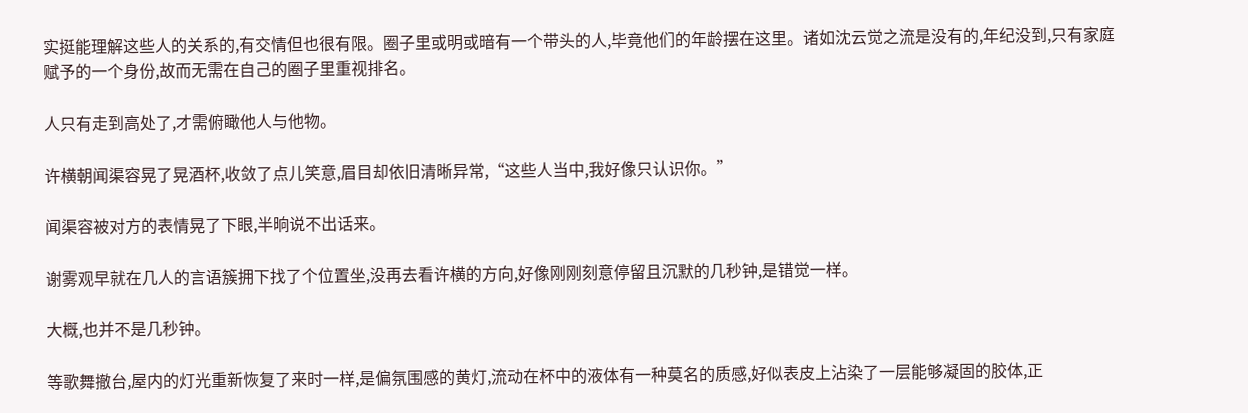实挺能理解这些人的关系的,有交情但也很有限。圈子里或明或暗有一个带头的人,毕竟他们的年龄摆在这里。诸如沈云觉之流是没有的,年纪没到,只有家庭赋予的一个身份,故而无需在自己的圈子里重视排名。

人只有走到高处了,才需俯瞰他人与他物。

许横朝闻渠容晃了晃酒杯,收敛了点儿笑意,眉目却依旧清晰异常,“这些人当中,我好像只认识你。”

闻渠容被对方的表情晃了下眼,半晌说不出话来。

谢雾观早就在几人的言语簇拥下找了个位置坐,没再去看许横的方向,好像刚刚刻意停留且沉默的几秒钟,是错觉一样。

大概,也并不是几秒钟。

等歌舞撤台,屋内的灯光重新恢复了来时一样,是偏氛围感的黄灯,流动在杯中的液体有一种莫名的质感,好似表皮上沾染了一层能够凝固的胶体,正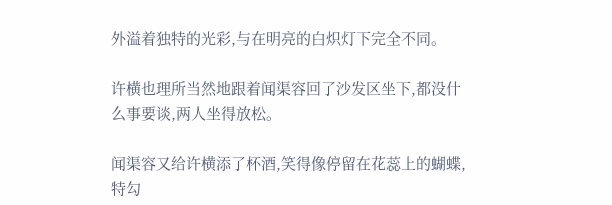外溢着独特的光彩,与在明亮的白炽灯下完全不同。

许横也理所当然地跟着闻渠容回了沙发区坐下,都没什么事要谈,两人坐得放松。

闻渠容又给许横添了杯酒,笑得像停留在花蕊上的蝴蝶,特勾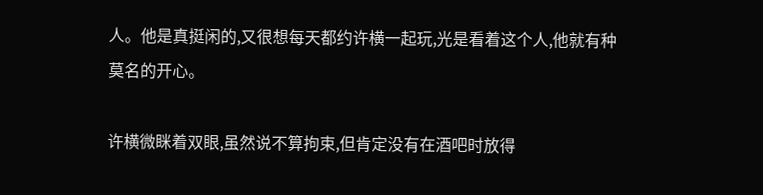人。他是真挺闲的,又很想每天都约许横一起玩,光是看着这个人,他就有种莫名的开心。

许横微眯着双眼,虽然说不算拘束,但肯定没有在酒吧时放得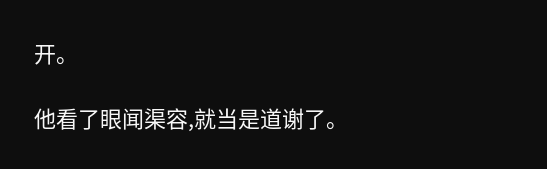开。

他看了眼闻渠容,就当是道谢了。